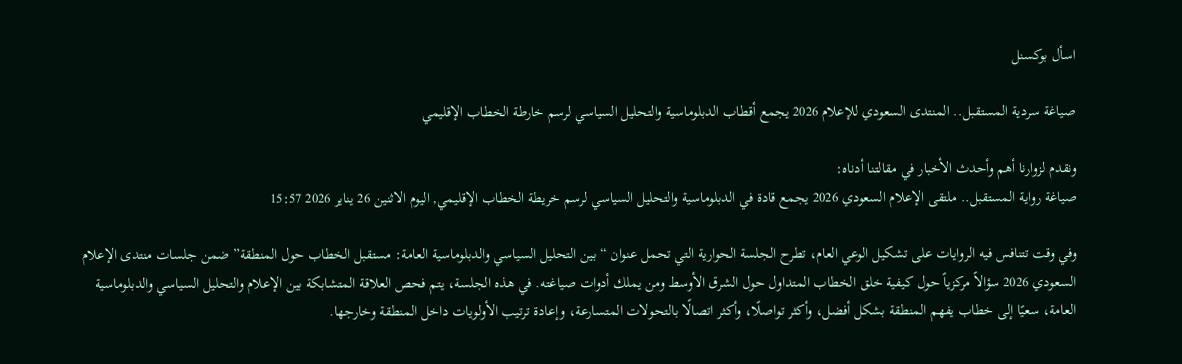اسأل بوكسنل

صياغة سردية المستقبل.. المنتدى السعودي للإعلام 2026 يجمع أقطاب الدبلوماسية والتحليل السياسي لرسم خارطة الخطاب الإقليمي

ونقدم لزوارنا أهم وأحدث الأخبار في مقالتنا أدناه:
صياغة رواية المستقبل.. ملتقى الإعلام السعودي 2026 يجمع قادة في الدبلوماسية والتحليل السياسي لرسم خريطة الخطاب الإقليمي, اليوم الاثنين 26 يناير 2026 15:57

وفي وقت تتنافس فيه الروايات على تشكيل الوعي العام، تطرح الجلسة الحوارية التي تحمل عنوان “بين التحليل السياسي والدبلوماسية العامة: مستقبل الخطاب حول المنطقة” ضمن جلسات منتدى الإعلام السعودي 2026 سؤالاً مركزياً حول كيفية خلق الخطاب المتداول حول الشرق الأوسط ومن يملك أدوات صياغته. في هذه الجلسة، يتم فحص العلاقة المتشابكة بين الإعلام والتحليل السياسي والدبلوماسية العامة، سعيًا إلى خطاب يفهم المنطقة بشكل أفضل، وأكثر تواصلًا، وأكثر اتصالًا بالتحولات المتسارعة، وإعادة ترتيب الأولويات داخل المنطقة وخارجها.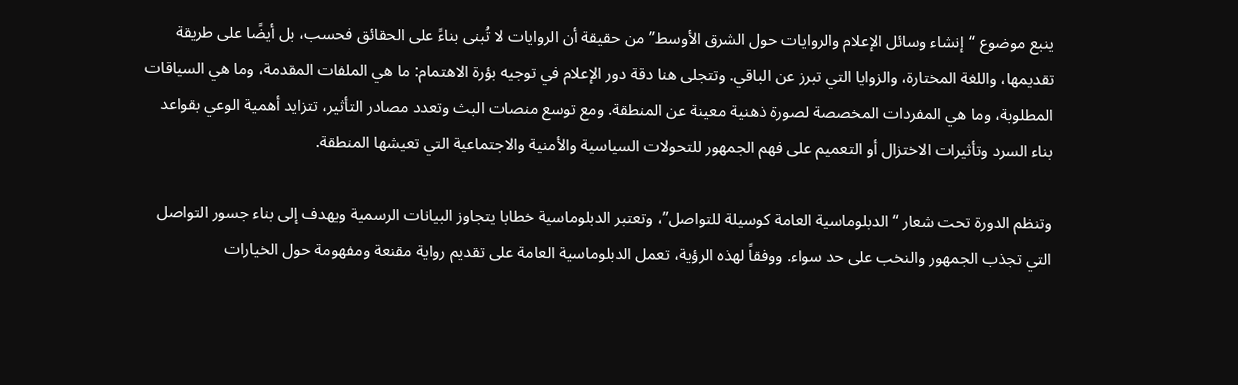ينبع موضوع “إنشاء وسائل الإعلام والروايات حول الشرق الأوسط” من حقيقة أن الروايات لا تُبنى بناءً على الحقائق فحسب، بل أيضًا على طريقة تقديمها، واللغة المختارة، والزوايا التي تبرز عن الباقي. وتتجلى هنا دقة دور الإعلام في توجيه بؤرة الاهتمام: ما هي الملفات المقدمة، وما هي السياقات المطلوبة، وما هي المفردات المخصصة لصورة ذهنية معينة عن المنطقة. ومع توسع منصات البث وتعدد مصادر التأثير، تتزايد أهمية الوعي بقواعد بناء السرد وتأثيرات الاختزال أو التعميم على فهم الجمهور للتحولات السياسية والأمنية والاجتماعية التي تعيشها المنطقة.

وتنظم الدورة تحت شعار “الدبلوماسية العامة كوسيلة للتواصل”، وتعتبر الدبلوماسية خطابا يتجاوز البيانات الرسمية ويهدف إلى بناء جسور التواصل التي تجذب الجمهور والنخب على حد سواء. ووفقاً لهذه الرؤية، تعمل الدبلوماسية العامة على تقديم رواية مقنعة ومفهومة حول الخيارات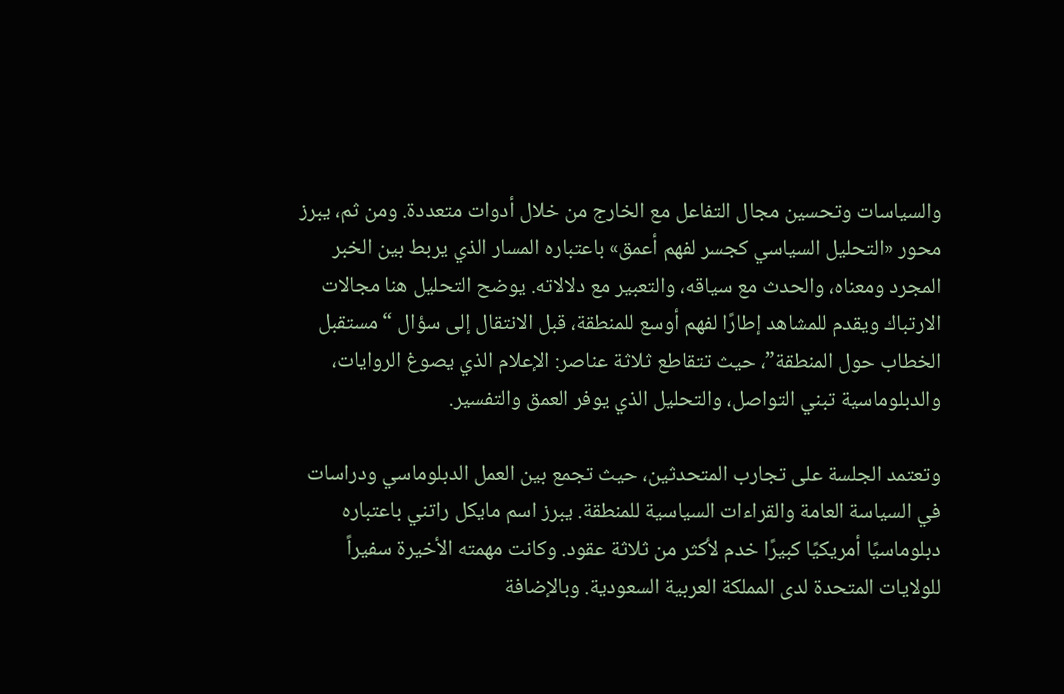والسياسات وتحسين مجال التفاعل مع الخارج من خلال أدوات متعددة. ومن ثم، يبرز محور «التحليل السياسي كجسر لفهم أعمق» باعتباره المسار الذي يربط بين الخبر المجرد ومعناه، والحدث مع سياقه، والتعبير مع دلالاته. يوضح التحليل هنا مجالات الارتباك ويقدم للمشاهد إطارًا لفهم أوسع للمنطقة، قبل الانتقال إلى سؤال “مستقبل الخطاب حول المنطقة”، حيث تتقاطع ثلاثة عناصر: الإعلام الذي يصوغ الروايات، والدبلوماسية تبني التواصل، والتحليل الذي يوفر العمق والتفسير.

وتعتمد الجلسة على تجارب المتحدثين، حيث تجمع بين العمل الدبلوماسي ودراسات في السياسة العامة والقراءات السياسية للمنطقة. يبرز اسم مايكل راتني باعتباره دبلوماسيًا أمريكيًا كبيرًا خدم لأكثر من ثلاثة عقود. وكانت مهمته الأخيرة سفيراً للولايات المتحدة لدى المملكة العربية السعودية. وبالإضافة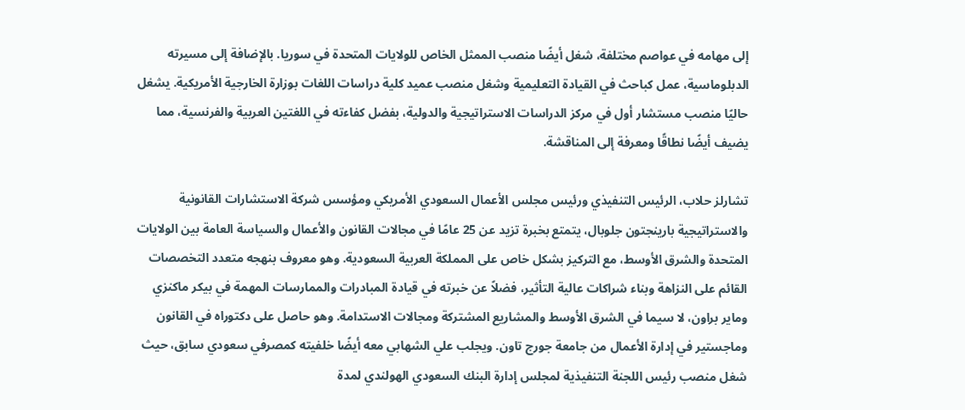إلى مهامه في عواصم مختلفة، شغل أيضًا منصب الممثل الخاص للولايات المتحدة في سوريا. بالإضافة إلى مسيرته الدبلوماسية، عمل كباحث في القيادة التعليمية وشغل منصب عميد كلية دراسات اللغات بوزارة الخارجية الأمريكية. يشغل حاليًا منصب مستشار أول في مركز الدراسات الاستراتيجية والدولية، بفضل كفاءته في اللغتين العربية والفرنسية، مما يضيف أيضًا نطاقًا ومعرفة إلى المناقشة.

تشارلز حلاب، الرئيس التنفيذي ورئيس مجلس الأعمال السعودي الأمريكي ومؤسس شركة الاستشارات القانونية والاستراتيجية بارينجتون جلوبال، يتمتع بخبرة تزيد عن 25 عامًا في مجالات القانون والأعمال والسياسة العامة بين الولايات المتحدة والشرق الأوسط، مع التركيز بشكل خاص على المملكة العربية السعودية. وهو معروف بنهجه متعدد التخصصات القائم على النزاهة وبناء شراكات عالية التأثير، فضلاً عن خبرته في قيادة المبادرات والممارسات المهمة في بيكر ماكنزي وماير براون، لا سيما في الشرق الأوسط والمشاريع المشتركة ومجالات الاستدامة. وهو حاصل على دكتوراه في القانون وماجستير في إدارة الأعمال من جامعة جورج تاون. ويجلب علي الشهابي معه أيضًا خلفيته كمصرفي سعودي سابق، حيث شغل منصب رئيس اللجنة التنفيذية لمجلس إدارة البنك السعودي الهولندي لمدة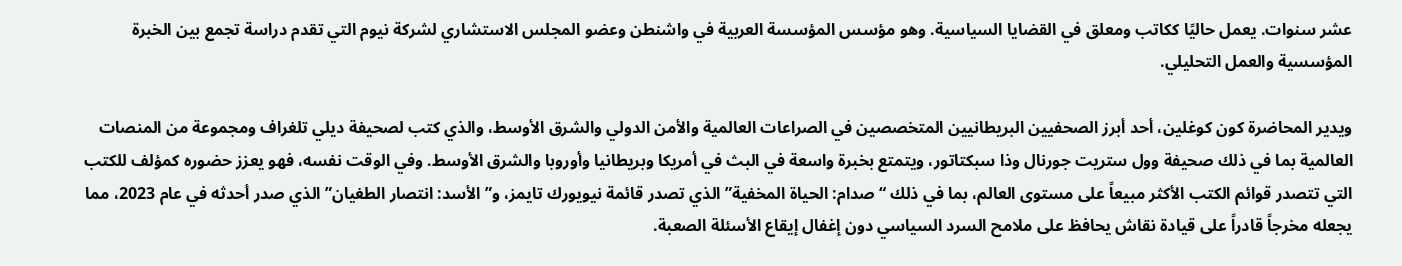عشر سنوات. يعمل حاليًا ككاتب ومعلق في القضايا السياسية. وهو مؤسس المؤسسة العربية في واشنطن وعضو المجلس الاستشاري لشركة نيوم التي تقدم دراسة تجمع بين الخبرة المؤسسية والعمل التحليلي.

ويدير المحاضرة كون كوغلين، أحد أبرز الصحفيين البريطانيين المتخصصين في الصراعات العالمية والأمن الدولي والشرق الأوسط، والذي كتب لصحيفة ديلي تلغراف ومجموعة من المنصات العالمية بما في ذلك صحيفة وول ستريت جورنال وذا سبكتاتور، ويتمتع بخبرة واسعة في البث في أمريكا وبريطانيا وأوروبا والشرق الأوسط. وفي الوقت نفسه، فهو يعزز حضوره كمؤلف للكتب التي تتصدر قوائم الكتب الأكثر مبيعاً على مستوى العالم، بما في ذلك “صدام: الحياة المخفية” الذي تصدر قائمة نيويورك تايمز، و”الأسد: انتصار الطغيان” الذي صدر أحدثه في عام 2023، مما يجعله مخرجاً قادراً على قيادة نقاش يحافظ على ملامح السرد السياسي دون إغفال إيقاع الأسئلة الصعبة.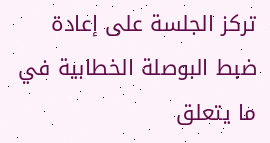تركز الجلسة على إعادة ضبط البوصلة الخطابية في ما يتعلق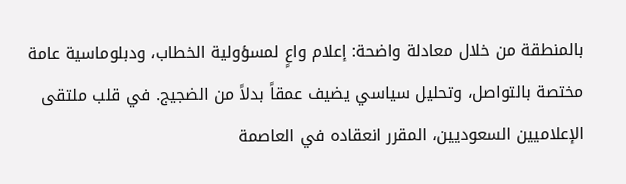بالمنطقة من خلال معادلة واضحة: إعلام واعٍ لمسؤولية الخطاب، ودبلوماسية عامة مختصة بالتواصل، وتحليل سياسي يضيف عمقاً بدلاً من الضجيج. في قلب ملتقى الإعلاميين السعوديين، المقرر انعقاده في العاصمة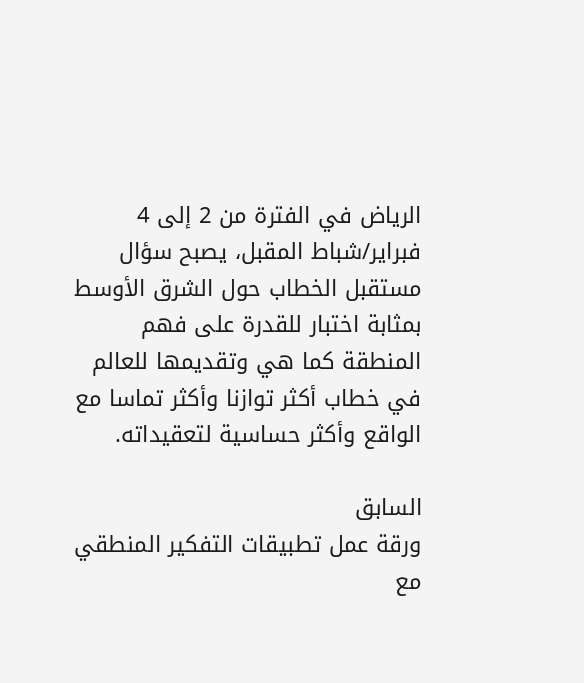الرياض في الفترة من 2 إلى 4 فبراير/شباط المقبل، يصبح سؤال مستقبل الخطاب حول الشرق الأوسط بمثابة اختبار للقدرة على فهم المنطقة كما هي وتقديمها للعالم في خطاب أكثر توازنا وأكثر تماسا مع الواقع وأكثر حساسية لتعقيداته.

السابق
ورقة عمل تطبيقات التفكير المنطقي مع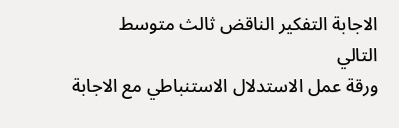الاجابة التفكير الناقض ثالث متوسط
التالي
ورقة عمل الاستدلال الاستنباطي مع الاجابة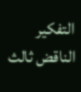التفكير الناقض ثالث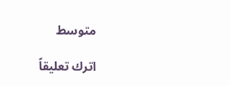متوسط

اترك تعليقاً